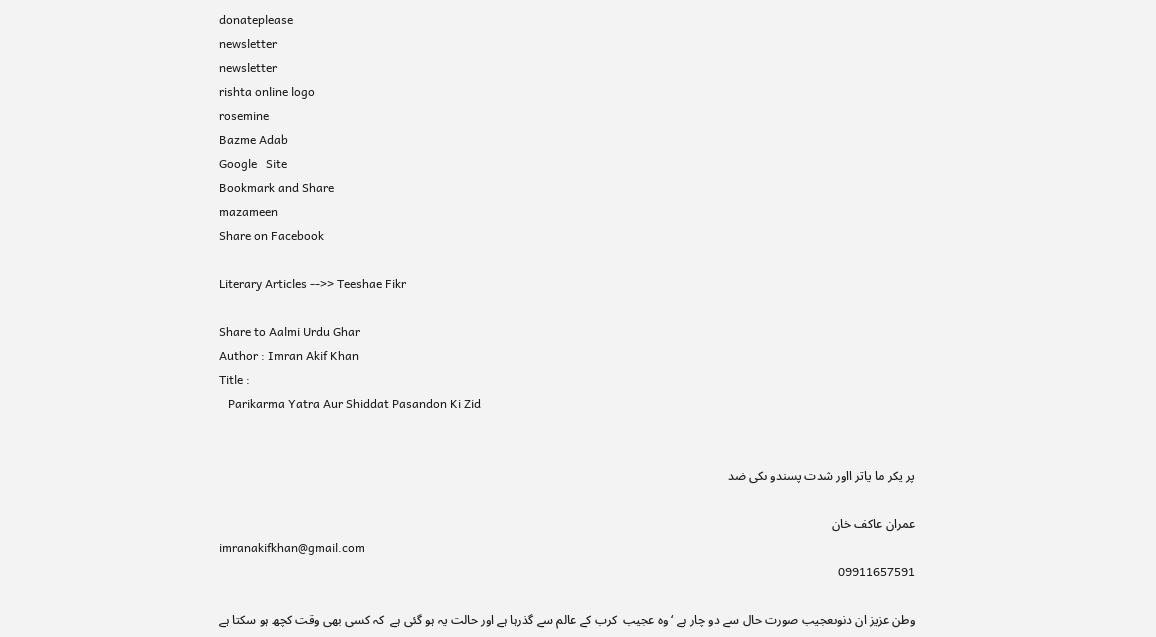donateplease
newsletter
newsletter
rishta online logo
rosemine
Bazme Adab
Google   Site
Bookmark and Share
mazameen
Share on Facebook

Literary Articles -->> Teeshae Fikr

Share to Aalmi Urdu Ghar
Author : Imran Akif Khan
Title :
   Parikarma Yatra Aur Shiddat Pasandon Ki Zid


پر یکر ما یاتر ااور شدت پسندو ںکی ضد

عمران عاکف خان
imranakifkhan@gmail.com
09911657591

وطن عزیز ان دنوںعجیب صورت حال سے دو چار ہے ‘وہ عجیب  کرب کے عالم سے گذرہا ہے اور حالت یہ ہو گئی ہے  کہ کسی بھی وقت کچھ ہو سکتا ہے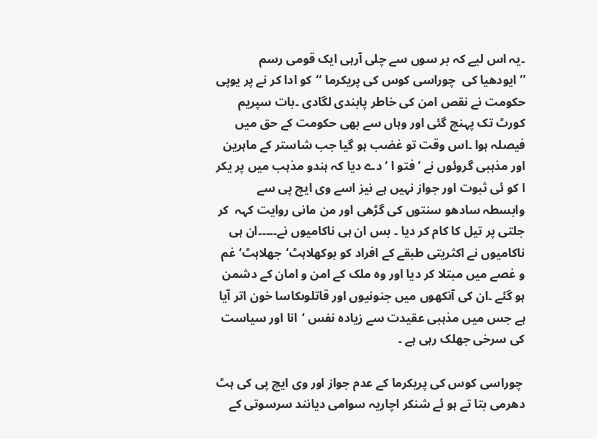۔یہ اس لیے کہ بر سوں سے چلی آرہی ایک قومی رسم ’’ایودھیا کی  چوراسی کوس کی پریکرما ‘‘کو ادا کر نے پر یوپی حکومت نے نقص امن کی خاطر پابندی لگادی ۔بات سپریم کورٹ تک پہنچ گئی اور وہاں سے بھی حکومت کے حق میں فیصلہ ہوا ۔اس وقت تو غضب ہو گیا جب شاستر کے ماہرین اور مذہبی گروئوں نے ’فتو ا ‘دے دیا کہ ہندو مذہب میں پر یکر ا کو ئی ثبوت اور جواز نہیں ہے نیز اسے وی ایچ پی سے وابسطہ سادھو سنتوں کی گڑھی اور من مانی روایت کہہ  کر جلتی پر تیل کا کام کر دیا ۔ بس ان ہی ناکامیوں نے۔۔۔۔۔ان ہی ناکامیوں نے اکثریتی طبقے کے افراد کو بوکھلاہٹ‘جھلاہٹ‘غم و غصے میں مبتلا کر دیا اور وہ ملک کے امن و امان کے دشمن ہو گئے ۔ان کی آنکھوں میں جنونیوں اور قاتلوںکاسا خون اتر آیا ہے جس میں مذہبی عقیدت سے زیادہ نفس ‘انا اور سیاست کی سرخی جھلک رہی ہے ۔

 چوراسی کوس کی پریکرما کے عدم جواز اور وی ایچ پی کی ہٹ دھرمی بتا تے ہو ئے شنکر اچاریہ سوامی دیانند سرسوتی کے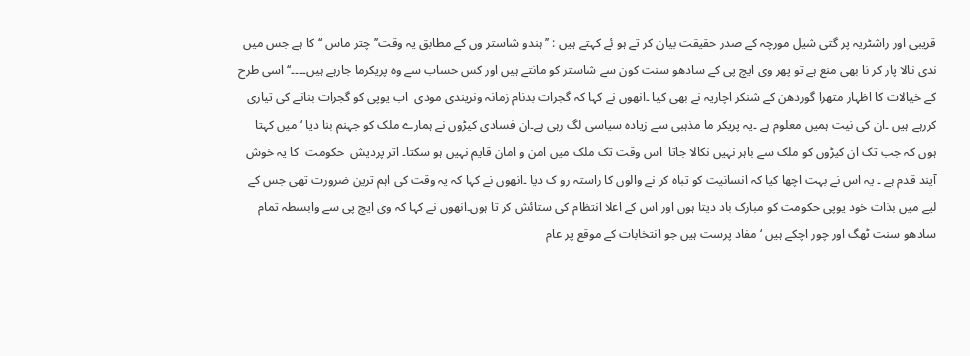قریبی اور راشٹریہ پر گتی شیل مورچہ کے صدر حقیقت بیان کر تے ہو ئے کہتے ہیں : ’’ہندو شاستر وں کے مطابق یہ وقت’’چتر ماس ‘‘کا ہے جس میں ندی نالا پار کر نا بھی منع ہے تو پھر وی ایچ پی کے سادھو سنت کون سے شاستر کو مانتے ہیں اور کس حساب سے وہ پریکرما جارہے ہیں۔۔۔۔‘‘اسی طرح کے خیالات کا اظہار متھرا گوردھن کے شنکر اچاریہ نے بھی کیا ۔انھوں نے کہا کہ گجرات بدنام زمانہ ونریندی مودی  اب یوپی کو گجرات بنانے کی تیاری کررہے ہیں ۔ان کی نیت ہمیں معلوم ہے ۔یہ پریکر ما مذہبی سے زیادہ سیاسی لگ رہی ہے۔ان فسادی کیڑوں نے ہمارے ملک کو جہنم بنا دیا ‘میں کہتا ہوں کہ جب تک ان کیڑوں کو ملک سے باہر نہیں نکالا جاتا  اس وقت تک ملک میں امن و امان قایم نہیں ہو سکتا۔ اتر پردیش  حکومت  کا یہ خوش آیند قدم ہے ۔ یہ اس نے بہت اچھا کیا کہ انسانیت کو تباہ کر نے والوں کا راستہ رو ک دیا ۔انھوں نے کہا کہ یہ وقت کی اہم ترین ضرورت تھی جس کے لیے میں بذات خود یوپی حکومت کو مبارک باد دیتا ہوں اور اس کے اعلا انتظام کی ستائش کر تا ہوں۔انھوں نے کہا کہ وی ایچ پی سے وابسطہ تمام سادھو سنت ٹھگ اور چور اچکے ہیں ‘مفاد پرست ہیں جو انتخابات کے موقع پر عام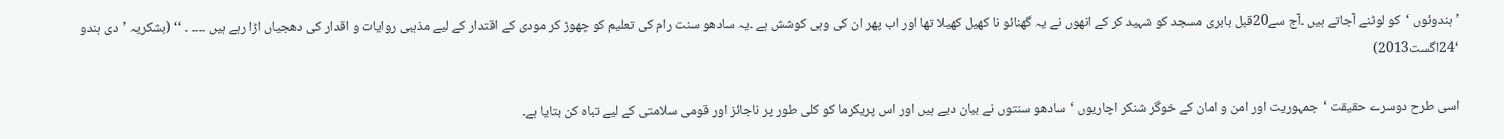’ہندوئوں ‘کو لوٹنے آجاتے ہیں ۔آج سے20قبل بابری مسجد کو شہید کر کے انھوں نے یہ گھنائو نا کھیل کھیلا تھا اور اب پھر ان کی وہی کوشش ہے ۔یہ سادھو سنت رام کی تعلیم کو چھوڑ کر مودی کے اقتدار کے لیے مذہبی روایات و اقدار کی دھجیاں اڑا رہے ہیں ۔۔۔۔ ۔ ‘‘ (بشکریہ ’دی ہندو ‘24اگست2013)

اسی طرح دوسرے حقیقت ‘جمہوریت اور امن و امان کے خوگر شنکر اچاریوں ‘سادھو سنتوں نے بیان دیے ہیں اور اس پریکرما کو کلی طور پر ناجائز اور قومی سلامتی کے لیے تباہ کن بتایا ہے۔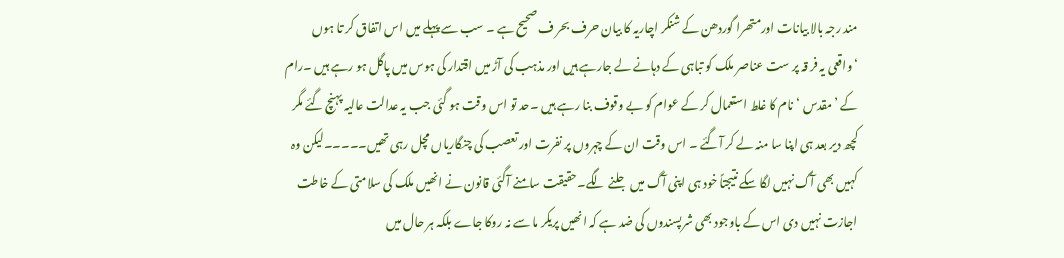مند رجہ بالا بیانات اورمتھرا گوردھن کے شنکر اچاریہ کا بیان حرف بحر ف صحیح ہے ۔ سب سے پہلے میں اس اتفاق کر تا ہوں ‘واقعی یہ فر قہ پر ست عناصر ملک کو تباہی کے دہانے لے جارہے ہیں اور مذہب کی آڑ میں اقتدار کی ہوس میں پاگل ہو رہے ہیں ۔رام کے ’مقدس ‘نام کا غلط استعمال کر کے عوام کو بے وقوف بنا رہے ہیں ۔حد تو اس وقت ہو گئی جب یہ عدالت عالیہ پہنچ گئے مگر کچھ دیر بعد ہی اپنا سا منہ لے کر آگئے ۔ اس وقت ان کے چہروں پر نفرت اور تعصب کی چنگاریاں مچل رہی تھیں۔۔۔۔۔لیکن وہ کہیں بھی آگ نہیں لگا سکے نتیجتاً خود ہی اپنی آگ میں جلنے لگے۔حقیقت سامنے آگئی قانون نے انھیں ملک کی سلامتی کے خاطت اجازت نہیں دی اس کے باوجود بھی شرپسندوں کی ضد ہے کہ انھیں پریکر ما سے نہ روکا جاے بلکہ ہر حال میں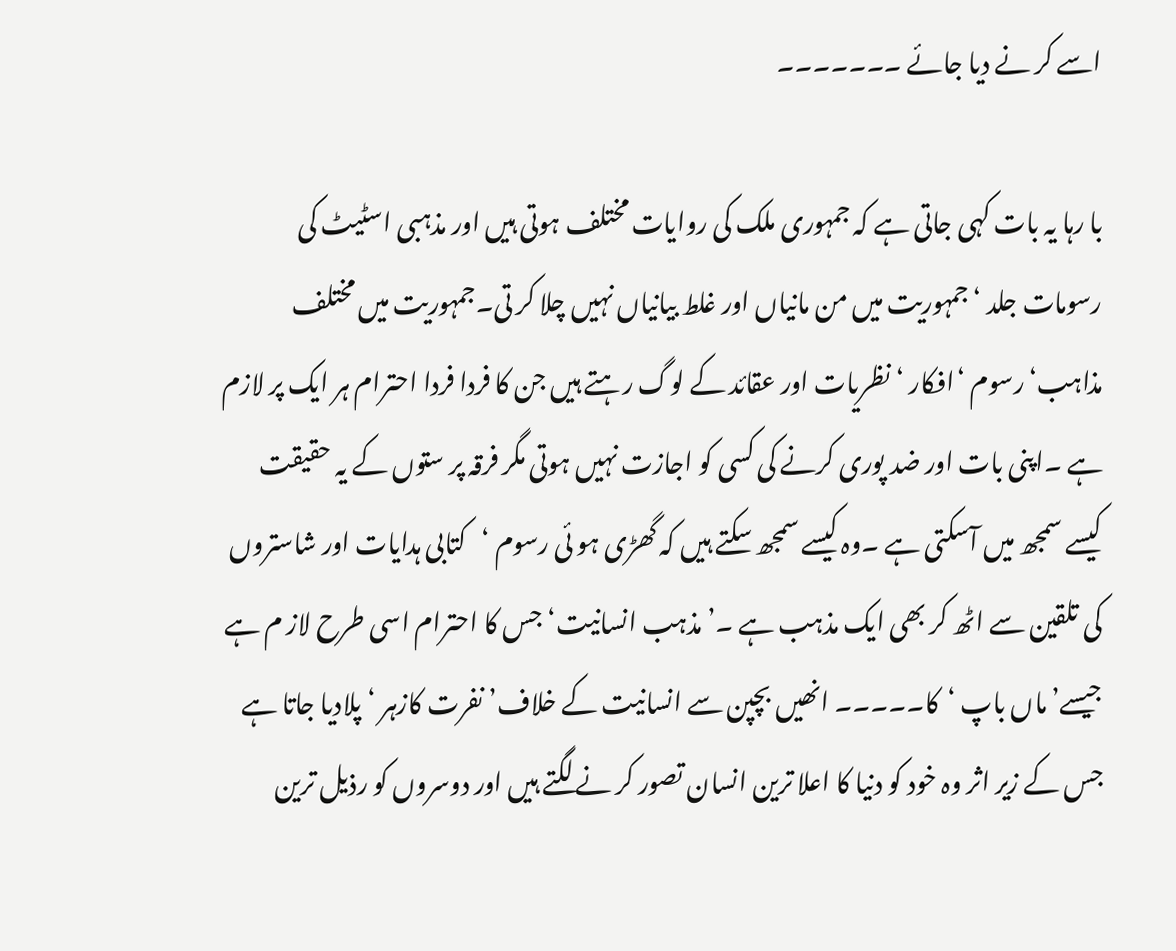اسے کر نے دیا جائے ۔۔۔۔۔۔۔

با رہا یہ بات کہی جاتی ہے کہ جمہوری ملک کی روایات مختلف ہوتی ہیں اور مذہبی اسٹیٹ کی رسومات جلد ‘جمہوریت میں من مانیاں اور غلط بیانیاں نہیں چلا کر تی۔جمہوریت میں مختلف مذاہب‘رسوم ‘افکار ‘ نظریات اور عقائد کے لوگ رہتے ہیں جن کا فردا فردا احترام ہر ایک پر لازم ہے ۔اپنی بات اور ضد پوری کرنے کی کسی کو اجازت نہیں ہوتی مگر فرقہ پر ستوں کے یہ حقیقت کیسے سمجھ میں آسکتی ہے ۔وہ کیسے سمجھ سکتے ہیں کہ گھڑی ہو ئی رسوم ‘کتابی ہدایات اور شاستروں کی تلقین سے اٹھ کر بھی ایک مذہب ہے ۔’مذہب انسانیت‘ جس کا احترام اسی طرح لاز م ہے جیسے’ماں باپ ‘کا۔۔۔۔۔ انھیں بچپن سے انسانیت کے خلاف’ نفرت کازہر ‘پلادیا جاتا ہے جس کے زیر اثر وہ خود کو دنیا کا اعلا ترین انسان تصور کر نے لگتے ہیں اور دوسروں کو رذیل ترین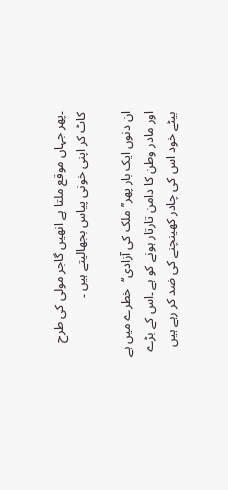۔پھر جہاں موقع ملتا ہے انھیں گاجر مولی کی طرح کاٹ کر اپنی خونی پیاس بجھالیتے ہیں ۔

ان دنوں ایک بار پھر’’ ملک کی آزادی‘‘  خطرے میں ہے اور مادر وطن کا دامن تارتار ہونے کو ہے ۔اس کے بڑے بیٹے خود اس کی چادر کھینچنے کی ضد کر رہے ہیں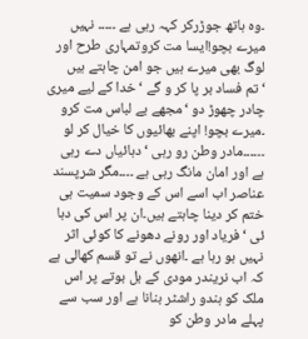۔وہ ہاتھ جوڑرکر کہہ رہی ہے ۔۔۔۔۔ نہیں میرے بچو!ایسا مت کروتمہاری طرح اور لوگ بھی میرے ہیں جو امن چاہتے ہیں ‘تم فساد بر پا کر و گے ‘خدا کے لیے میری چادر چھوڑ دو ‘مجھے بے لباس مت کرو ۔میرے بچو! اپنے بھائیوں کا خیال کر لو ۔۔۔۔۔۔مادر وطن رو رہی ‘دہائیاں دے رہی ہے اور امان مانگ رہی ہے ۔۔۔۔مگر شرپسند عناصر اب اسے اس کے وجود سمیت ہی ختم کر دینا چاہتے ہیں۔ان پر اس کی دہا ئی ‘فریاد اور رونے دھونے کا کوئی اثر نہیں ہو رہا ہے ۔انھوں نے تو قسم کھالی ہے کہ اب نریندر مودی کے بل بوتے پر اس ملک کو ہندو راشٹر بنانا ہے اور سب سے پہلے مادر وطن کو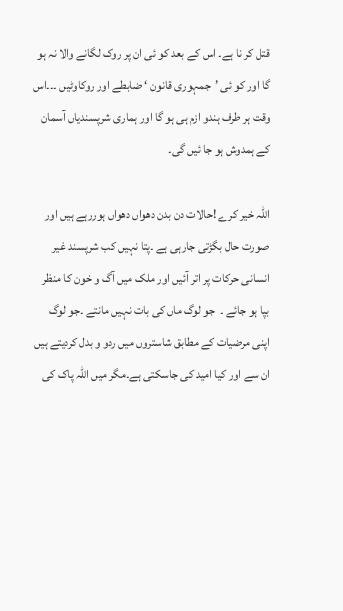قتل کر نا ہے۔ اس کے بعد کو ئی ان پر روک لگانے والا نہ ہو گا اور کو ئی ’جمہوری قانون ‘ ضابطے اور روکاوٹیں ۔۔۔اس وقت ہر طرف ہندو ازم ہی ہو گا اور ہماری شرپسندیاں آسمان کے ہمدوش ہو جا ئیں گی۔

اللہ خیر کرے !حالات دن بدن دھواں دھواں ہوررہے ہیں اور صورت حال بگڑتی جارہی ہے ۔پتا نہیں کب شرپسند غیر انسانی حرکات پر اتر آئیں اور ملک میں آگ و خون کا منظر بپا ہو جائے ۔  جو لوگ ماں کی بات نہیں مانتے ۔جو لوگ اپنی مرضیات کے مطابق شاستروں میں ردو و بدل کردیتے ہیں  ان سے اور کیا امید کی جاسکتی ہے۔مگر میں اللہ پاک کی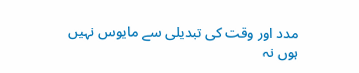مدد اور وقت کی تبدیلی سے مایوس نہیں ہوں نہ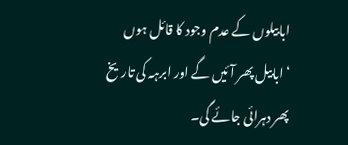ابابیلوں کے عدم وجود کا قائل ہوں ‘ابابیل پھر آئیں گے اور ابرہہ کی تاریخ پھر دہرائی جائے گی۔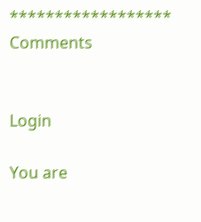******************
Comments


Login

You are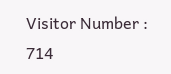Visitor Number : 714